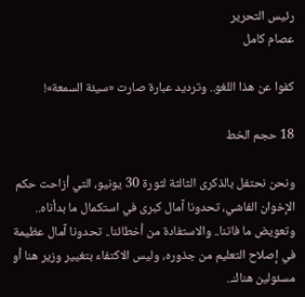رئيس التحرير
عصام كامل

كفوا عن هذا اللغو.. وترديد عبارة صارت «سيئة السمعة»!

18 حجم الخط

ونحن نحتفل بالذكرى الثالثة لثورة 30 يونيو، التي أزاحت حكم الإخوان الفاشي، تحدونا آمال كبرى في استكمال ما بدأناه.. وتعويض ما فاتنا.. والاستفادة من أخطائنا.. تحدونا آمال عظيمة في إصلاح التعليم من جذوره، وليس الاكتفاء بتغيير وزير هنا أو مسئولين هناك..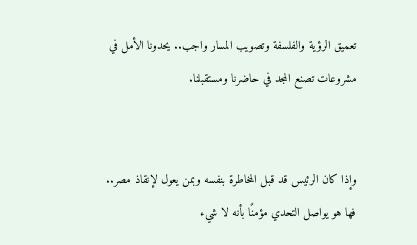تعميق الرؤية والفلسفة وتصويب المسار واجب.. يحدونا الأمل في مشروعات تصنع المجد في حاضرنا ومستقبلنا.


وإذا كان الرئيس قد قبل المخاطرة بنفسه وبمن يعول لإنقاذ مصر.. فها هو يواصل التحدي مؤمنًا بأنه لا شيء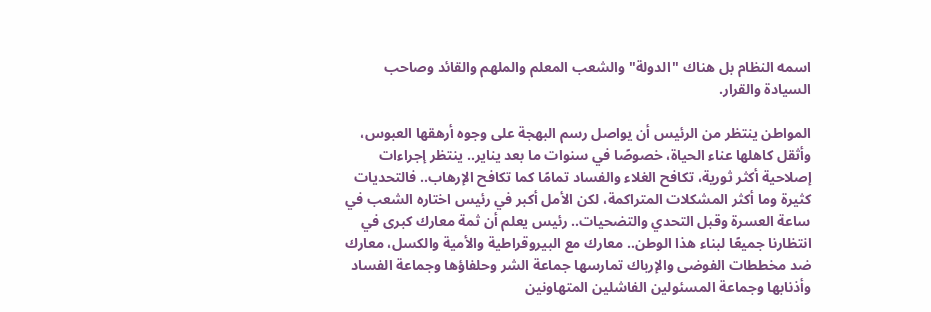اسمه النظام بل هناك "الدولة" والشعب المعلم والملهم والقائد وصاحب السيادة والقرار.

المواطن ينتظر من الرئيس أن يواصل رسم البهجة على وجوه أرهقها العبوس، وأثقل كاهلها عناء الحياة، خصوصًا في سنوات ما بعد يناير.. ينتظر إجراءات إصلاحية أكثر ثورية، تكافح الغلاء والفساد تمامًا كما تكافح الإرهاب.. فالتحديات كثيرة وما أكثر المشكلات المتراكمة، لكن الأمل أكبر في رئيس اختاره الشعب في ساعة العسرة وقبل التحدي والتضحيات.. رئيس يعلم أن ثمة معارك كبرى في انتظارنا جميعًا لبناء هذا الوطن.. معارك مع البيروقراطية والأمية والكسل، معارك ضد مخططات الفوضى والإرباك تمارسها جماعة الشر وحلفاؤها وجماعة الفساد وأذنابها وجماعة المسئولين الفاشلين المتهاونين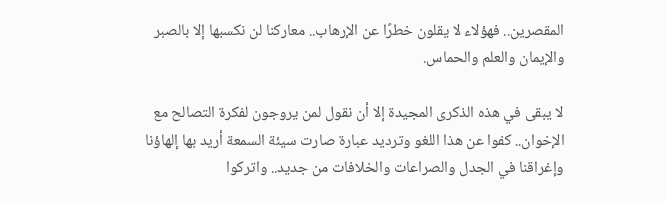المقصرين.. فهؤلاء لا يقلون خطرًا عن الإرهاب.. معاركنا لن نكسبها إلا بالصبر والإيمان والعلم والحماس.

لا يبقى في هذه الذكرى المجيدة إلا أن نقول لمن يروجون لفكرة التصالح مع الإخوان.. كفوا عن هذا اللغو وترديد عبارة صارت سيئة السمعة أريد بها إلهاؤنا وإغراقنا في الجدل والصراعات والخلافات من جديد.. واتركوا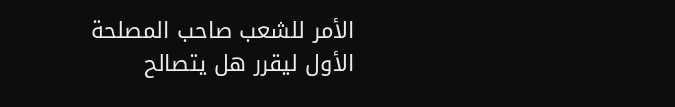الأمر للشعب صاحب المصلحة الأول ليقرر هل يتصالح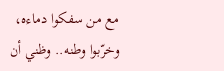مع من سفكوا دماءه، وخرّبوا وطنه.. وظني أن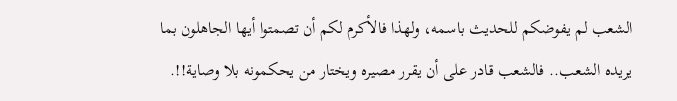الشعب لم يفوضكم للحديث باسمه، ولهذا فالأكرم لكم أن تصمتوا أيها الجاهلون بما يريده الشعب.. فالشعب قادر على أن يقرر مصيره ويختار من يحكمونه بلا وصاية!!.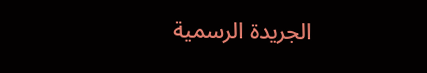الجريدة الرسمية